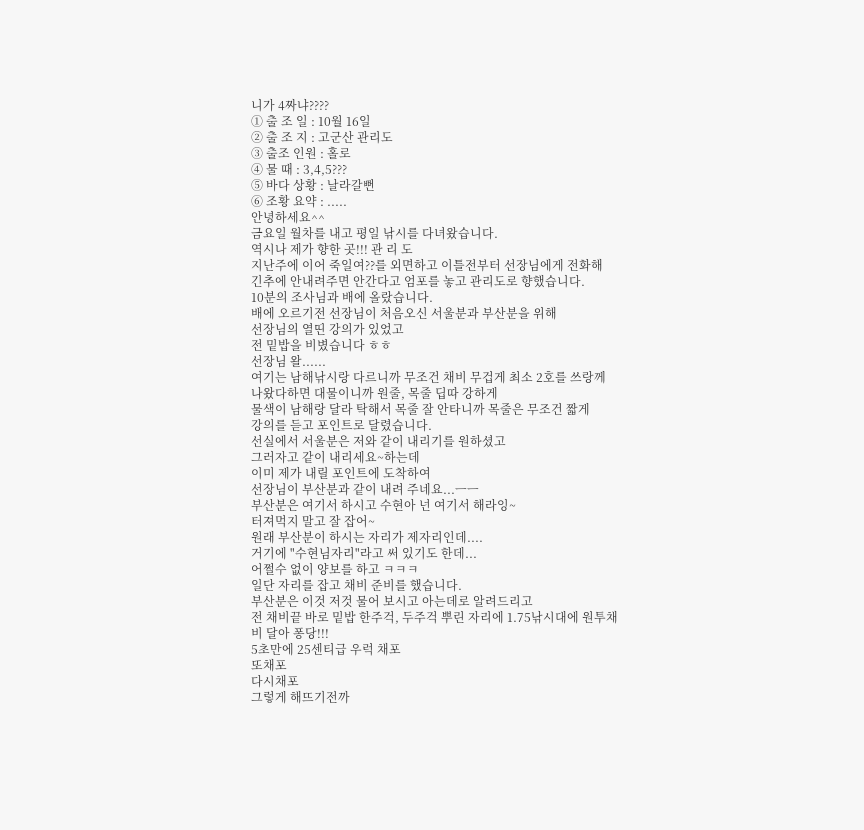니가 4짜냐????
① 출 조 일 : 10월 16일
② 출 조 지 : 고군산 관리도
③ 출조 인원 : 홀로
④ 물 때 : 3,4,5???
⑤ 바다 상황 : 날라갈뻔
⑥ 조황 요약 : .....
안녕하세요^^
금요일 월차를 내고 평일 낚시를 다녀왔습니다.
역시나 제가 향한 곳!!! 관 리 도
지난주에 이어 죽일여??를 외면하고 이틀전부터 선장님에게 전화해
긴추에 안내려주면 안간다고 엄포를 놓고 관리도로 향했습니다.
10분의 조사님과 배에 올랐습니다.
배에 오르기전 선장님이 처음오신 서울분과 부산분을 위해
선장님의 열띤 강의가 있었고
전 밑밥을 비볐습니다 ㅎㅎ
선장님 왈......
여기는 남해낚시랑 다르니까 무조건 채비 무겁게 최소 2호를 쓰랑께
나왔다하면 대물이니까 원줄, 목줄 딥따 강하게
물색이 남해랑 달라 탁해서 목줄 잘 안타니까 목줄은 무조건 짧게
강의를 듣고 포인트로 달렸습니다.
선실에서 서울분은 저와 같이 내리기를 원하셨고
그러자고 같이 내리세요~하는데
이미 제가 내릴 포인트에 도착하여
선장님이 부산분과 같이 내려 주네요...ㅡㅡ
부산분은 여기서 하시고 수현아 넌 여기서 해라잉~
터져먹지 말고 잘 잡어~
원래 부산분이 하시는 자리가 제자리인데....
거기에 "수현님자리"라고 써 있기도 한데...
어쩔수 없이 양보를 하고 ㅋㅋㅋ
일단 자리를 잡고 채비 준비를 했습니다.
부산분은 이것 저것 물어 보시고 아는데로 알려드리고
전 채비끝 바로 밑밥 한주걱, 두주걱 뿌린 자리에 1.75낚시대에 원투채비 달아 퐁당!!!
5초만에 25센티급 우럭 채포
또채포
다시채포
그렇게 해뜨기전까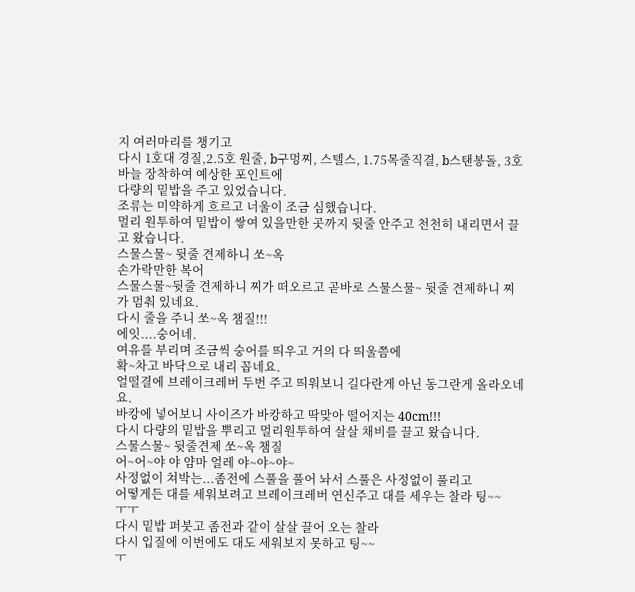지 여러마리를 챙기고
다시 1호대 경질,2.5호 원줄, b구멍찌, 스텔스, 1.75목줄직결, b스탠봉돌, 3호바늘 장착하여 예상한 포인트에
다량의 밑밥을 주고 있었습니다.
조류는 미약하게 흐르고 너울이 조금 심했습니다.
멀리 원투하여 밑밥이 쌓여 있을만한 곳까지 뒷줄 안주고 천천히 내리면서 끌고 왔습니다.
스물스물~ 뒷줄 견제하니 쏘~옥
손가락만한 복어
스물스물~뒷줄 견제하니 찌가 떠오르고 곧바로 스물스물~ 뒷줄 견제하니 찌가 멈춰 있네요.
다시 줄을 주니 쏘~옥 챔질!!!
에잇....숭어네.
여유를 부리며 조금씩 숭어를 띄우고 거의 다 띄울쯤에
확~차고 바닥으로 내리 꼽네요.
얼떨결에 브레이크레버 두번 주고 띄워보니 길다란게 아닌 동그란게 올라오네요.
바캉에 넣어보니 사이즈가 바캉하고 딱맞아 떨어지는 40cm!!!
다시 다량의 밑밥을 뿌리고 멀리원투하여 살살 채비를 끌고 왔습니다.
스물스물~ 뒷줄견제 쏘~옥 챔질
어~어~야 야 얌마 얼레 야~야~야~
사정없이 쳐박는...좀전에 스풀을 풀어 놔서 스풀은 사정없이 풀리고
어떻게든 대를 세워보려고 브레이크레버 연신주고 대를 세우는 찰라 팅~~
ㅜㅜ
다시 밑밥 퍼붓고 좀전과 같이 살살 끌어 오는 찰라
다시 입질에 이번에도 대도 세워보지 못하고 팅~~
ㅜ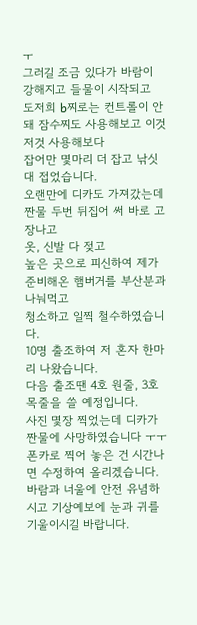ㅜ
그러길 조금 있다가 바람이 강해지고 들물이 시작되고
도저희 b찌로는 컨트롤이 안돼 잠수찌도 사용해보고 이것 저것 사용해보다
잡어만 몇마리 더 잡고 낚싯대 접었습니다.
오랜만에 디카도 가져갔는데 짠물 두번 뒤집어 써 바로 고장나고
옷, 신발 다 젖고
높은 곳으로 피신하여 제가 준비해온 햄버거를 부산분과 나눠먹고
청소하고 일찍 철수하였습니다.
10명 출조하여 저 혼자 한마리 나왔습니다.
다음 출조땐 4호 원줄, 3호 목줄을 쓸 예정입니다.
사진 몇장 찍었는데 디카가 짠물에 사망하였습니다 ㅜㅜ
폰카로 찍어 놓은 건 시간나면 수정하여 올리겠습니다.
바람과 너울에 안전 유념하시고 기상예보에 눈과 귀를 기울이시길 바랍니다.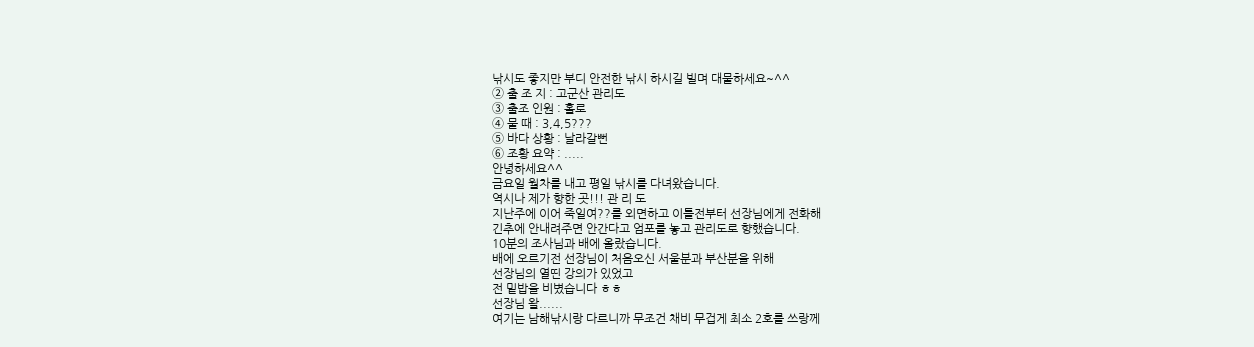낚시도 좋지만 부디 안전한 낚시 하시길 빌며 대물하세요~^^
② 출 조 지 : 고군산 관리도
③ 출조 인원 : 홀로
④ 물 때 : 3,4,5???
⑤ 바다 상황 : 날라갈뻔
⑥ 조황 요약 : .....
안녕하세요^^
금요일 월차를 내고 평일 낚시를 다녀왔습니다.
역시나 제가 향한 곳!!! 관 리 도
지난주에 이어 죽일여??를 외면하고 이틀전부터 선장님에게 전화해
긴추에 안내려주면 안간다고 엄포를 놓고 관리도로 향했습니다.
10분의 조사님과 배에 올랐습니다.
배에 오르기전 선장님이 처음오신 서울분과 부산분을 위해
선장님의 열띤 강의가 있었고
전 밑밥을 비볐습니다 ㅎㅎ
선장님 왈......
여기는 남해낚시랑 다르니까 무조건 채비 무겁게 최소 2호를 쓰랑께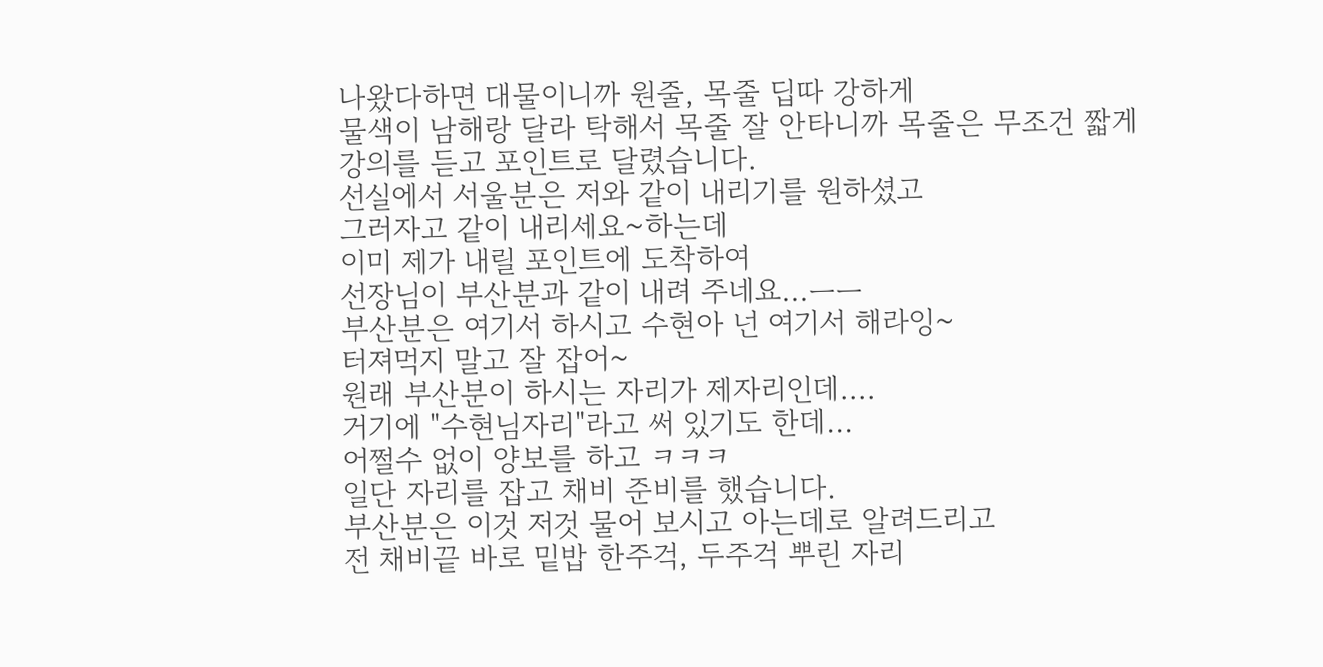나왔다하면 대물이니까 원줄, 목줄 딥따 강하게
물색이 남해랑 달라 탁해서 목줄 잘 안타니까 목줄은 무조건 짧게
강의를 듣고 포인트로 달렸습니다.
선실에서 서울분은 저와 같이 내리기를 원하셨고
그러자고 같이 내리세요~하는데
이미 제가 내릴 포인트에 도착하여
선장님이 부산분과 같이 내려 주네요...ㅡㅡ
부산분은 여기서 하시고 수현아 넌 여기서 해라잉~
터져먹지 말고 잘 잡어~
원래 부산분이 하시는 자리가 제자리인데....
거기에 "수현님자리"라고 써 있기도 한데...
어쩔수 없이 양보를 하고 ㅋㅋㅋ
일단 자리를 잡고 채비 준비를 했습니다.
부산분은 이것 저것 물어 보시고 아는데로 알려드리고
전 채비끝 바로 밑밥 한주걱, 두주걱 뿌린 자리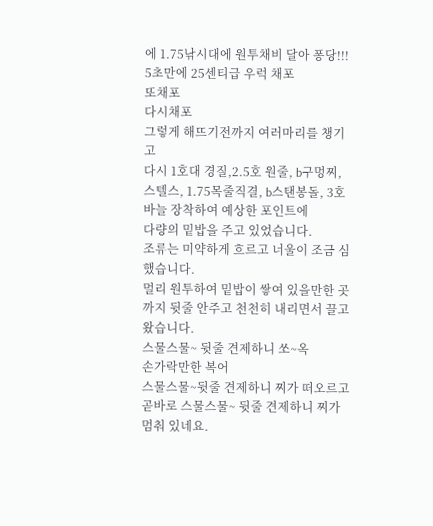에 1.75낚시대에 원투채비 달아 퐁당!!!
5초만에 25센티급 우럭 채포
또채포
다시채포
그렇게 해뜨기전까지 여러마리를 챙기고
다시 1호대 경질,2.5호 원줄, b구멍찌, 스텔스, 1.75목줄직결, b스탠봉돌, 3호바늘 장착하여 예상한 포인트에
다량의 밑밥을 주고 있었습니다.
조류는 미약하게 흐르고 너울이 조금 심했습니다.
멀리 원투하여 밑밥이 쌓여 있을만한 곳까지 뒷줄 안주고 천천히 내리면서 끌고 왔습니다.
스물스물~ 뒷줄 견제하니 쏘~옥
손가락만한 복어
스물스물~뒷줄 견제하니 찌가 떠오르고 곧바로 스물스물~ 뒷줄 견제하니 찌가 멈춰 있네요.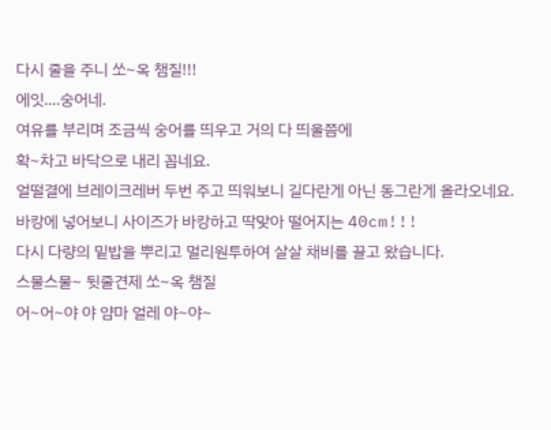다시 줄을 주니 쏘~옥 챔질!!!
에잇....숭어네.
여유를 부리며 조금씩 숭어를 띄우고 거의 다 띄울쯤에
확~차고 바닥으로 내리 꼽네요.
얼떨결에 브레이크레버 두번 주고 띄워보니 길다란게 아닌 동그란게 올라오네요.
바캉에 넣어보니 사이즈가 바캉하고 딱맞아 떨어지는 40cm!!!
다시 다량의 밑밥을 뿌리고 멀리원투하여 살살 채비를 끌고 왔습니다.
스물스물~ 뒷줄견제 쏘~옥 챔질
어~어~야 야 얌마 얼레 야~야~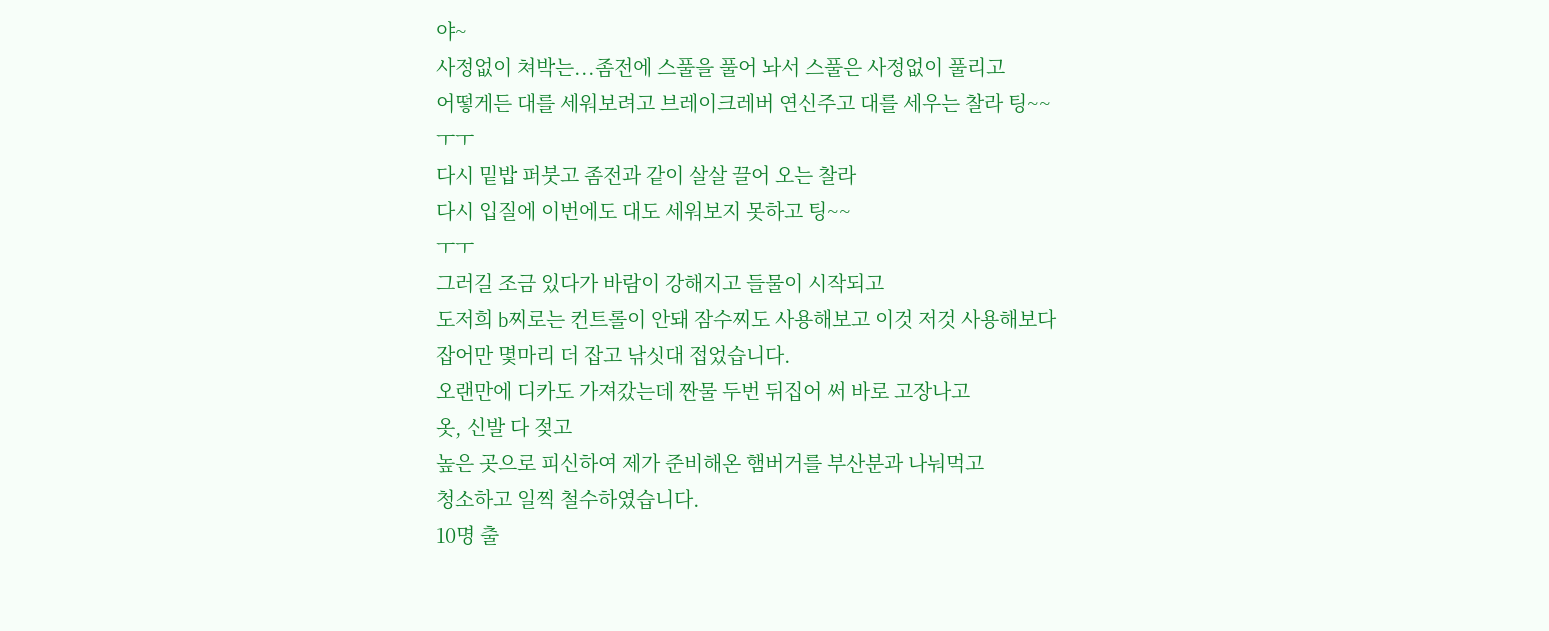야~
사정없이 쳐박는...좀전에 스풀을 풀어 놔서 스풀은 사정없이 풀리고
어떻게든 대를 세워보려고 브레이크레버 연신주고 대를 세우는 찰라 팅~~
ㅜㅜ
다시 밑밥 퍼붓고 좀전과 같이 살살 끌어 오는 찰라
다시 입질에 이번에도 대도 세워보지 못하고 팅~~
ㅜㅜ
그러길 조금 있다가 바람이 강해지고 들물이 시작되고
도저희 b찌로는 컨트롤이 안돼 잠수찌도 사용해보고 이것 저것 사용해보다
잡어만 몇마리 더 잡고 낚싯대 접었습니다.
오랜만에 디카도 가져갔는데 짠물 두번 뒤집어 써 바로 고장나고
옷, 신발 다 젖고
높은 곳으로 피신하여 제가 준비해온 햄버거를 부산분과 나눠먹고
청소하고 일찍 철수하였습니다.
10명 출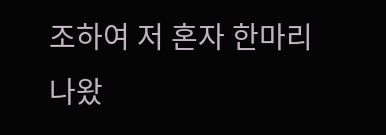조하여 저 혼자 한마리 나왔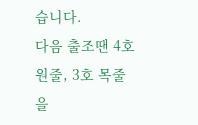습니다.
다음 출조땐 4호 원줄, 3호 목줄을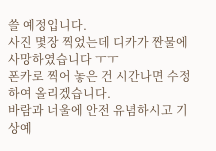쓸 예정입니다.
사진 몇장 찍었는데 디카가 짠물에 사망하였습니다 ㅜㅜ
폰카로 찍어 놓은 건 시간나면 수정하여 올리겠습니다.
바람과 너울에 안전 유념하시고 기상예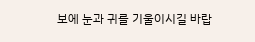보에 눈과 귀를 기울이시길 바랍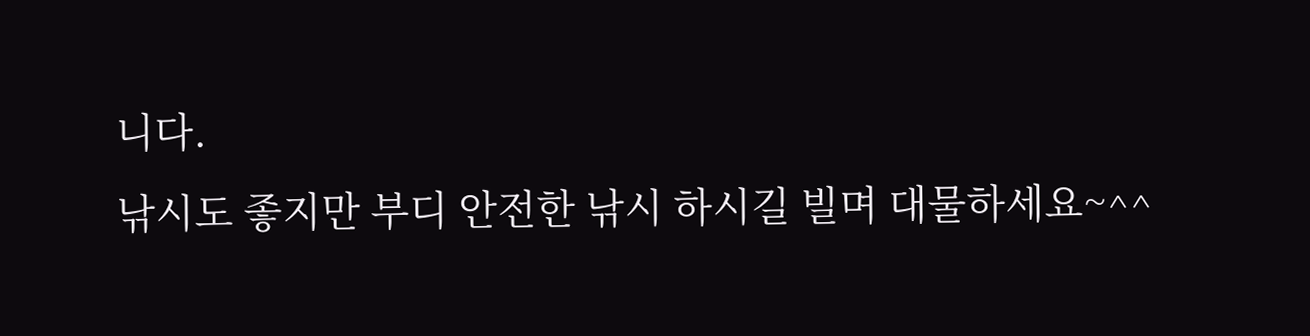니다.
낚시도 좋지만 부디 안전한 낚시 하시길 빌며 대물하세요~^^